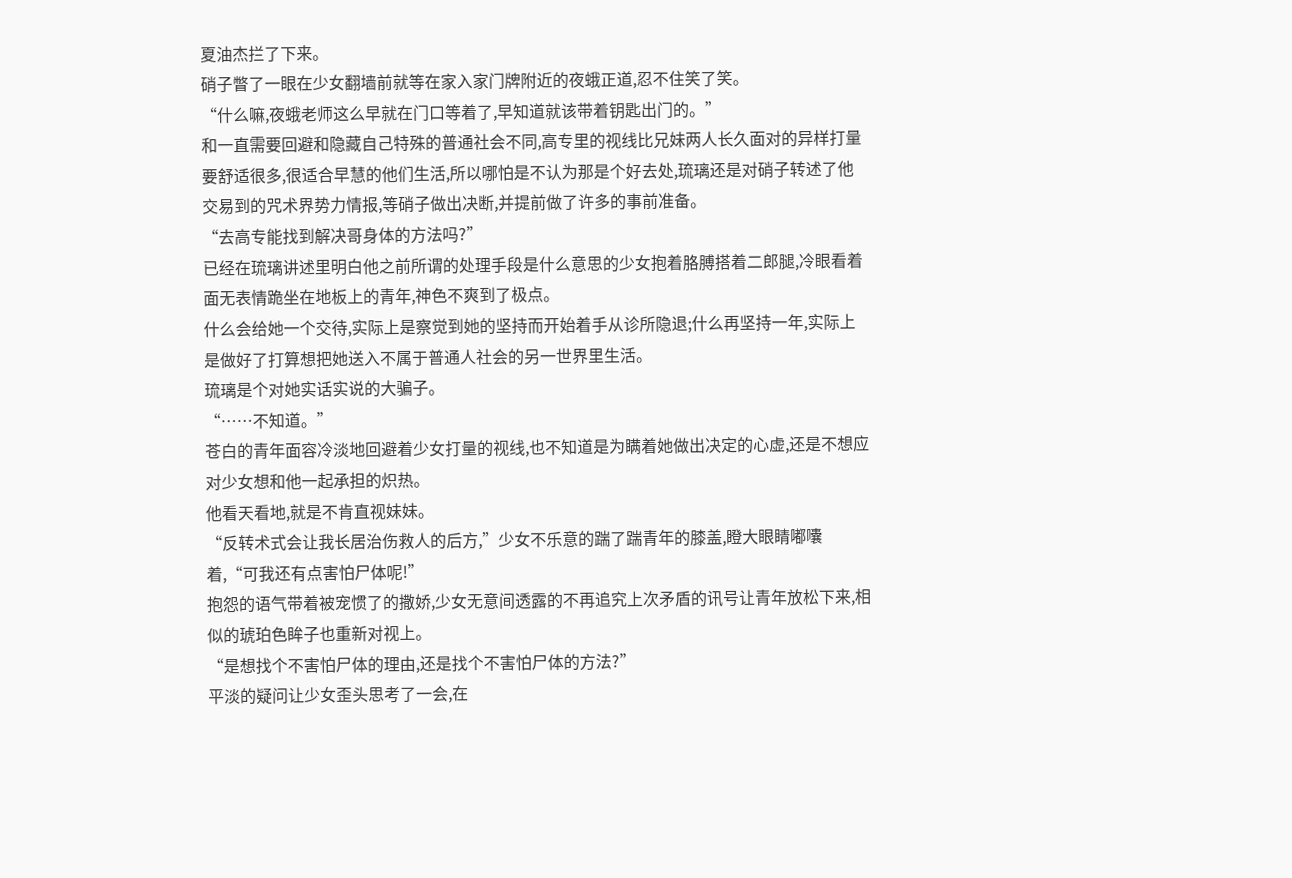夏油杰拦了下来。
硝子瞥了一眼在少女翻墙前就等在家入家门牌附近的夜蛾正道,忍不住笑了笑。
“什么嘛,夜蛾老师这么早就在门口等着了,早知道就该带着钥匙出门的。”
和一直需要回避和隐藏自己特殊的普通社会不同,高专里的视线比兄妹两人长久面对的异样打量要舒适很多,很适合早慧的他们生活,所以哪怕是不认为那是个好去处,琉璃还是对硝子转述了他交易到的咒术界势力情报,等硝子做出决断,并提前做了许多的事前准备。
“去高专能找到解决哥身体的方法吗?”
已经在琉璃讲述里明白他之前所谓的处理手段是什么意思的少女抱着胳膊搭着二郎腿,冷眼看着面无表情跪坐在地板上的青年,神色不爽到了极点。
什么会给她一个交待,实际上是察觉到她的坚持而开始着手从诊所隐退;什么再坚持一年,实际上是做好了打算想把她送入不属于普通人社会的另一世界里生活。
琉璃是个对她实话实说的大骗子。
“……不知道。”
苍白的青年面容冷淡地回避着少女打量的视线,也不知道是为瞒着她做出决定的心虚,还是不想应对少女想和他一起承担的炽热。
他看天看地,就是不肯直视妹妹。
“反转术式会让我长居治伤救人的后方,”少女不乐意的踹了踹青年的膝盖,瞪大眼睛嘟囔着,“可我还有点害怕尸体呢!”
抱怨的语气带着被宠惯了的撒娇,少女无意间透露的不再追究上次矛盾的讯号让青年放松下来,相似的琥珀色眸子也重新对视上。
“是想找个不害怕尸体的理由,还是找个不害怕尸体的方法?”
平淡的疑问让少女歪头思考了一会,在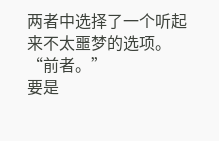两者中选择了一个听起来不太噩梦的选项。
“前者。”
要是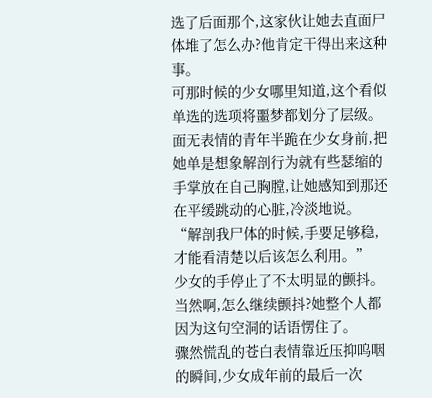选了后面那个,这家伙让她去直面尸体堆了怎么办?他肯定干得出来这种事。
可那时候的少女哪里知道,这个看似单选的选项将噩梦都划分了层级。
面无表情的青年半跪在少女身前,把她单是想象解剖行为就有些瑟缩的手掌放在自己胸膛,让她感知到那还在平缓跳动的心脏,冷淡地说。
“解剖我尸体的时候,手要足够稳,才能看清楚以后该怎么利用。”
少女的手停止了不太明显的颤抖。当然啊,怎么继续颤抖?她整个人都因为这句空洞的话语愣住了。
骤然慌乱的苍白表情靠近压抑呜咽的瞬间,少女成年前的最后一次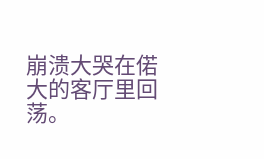崩溃大哭在偌大的客厅里回荡。